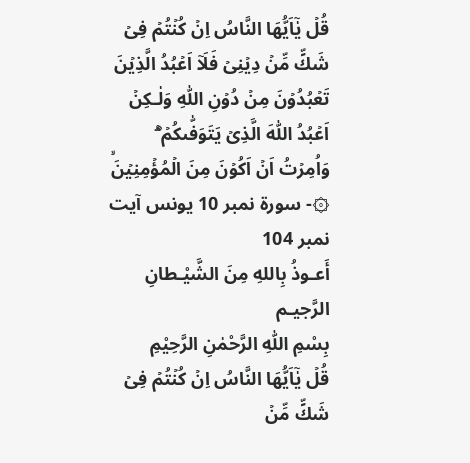قُلۡ يٰۤاَيُّهَا النَّاسُ اِنۡ كُنۡتُمۡ فِىۡ شَكٍّ مِّنۡ دِيۡنِىۡ فَلَاۤ اَعۡبُدُ الَّذِيۡنَ تَعۡبُدُوۡنَ مِنۡ دُوۡنِ اللّٰهِ وَلٰـكِنۡ اَعۡبُدُ اللّٰهَ الَّذِىۡ يَتَوَفّٰٮكُمۡ ۖۚ وَاُمِرۡتُ اَنۡ اَكُوۡنَ مِنَ الۡمُؤۡمِنِيۡنَۙ ۞- سورۃ نمبر 10 يونس آیت نمبر 104
أَعـوذُ بِاللهِ مِنَ الشَّيْـطانِ الرَّجيـم
بِسْمِ اللّٰهِ الرَّحْمٰنِ الرَّحِيْمِ
قُلۡ يٰۤاَيُّهَا النَّاسُ اِنۡ كُنۡتُمۡ فِىۡ شَكٍّ مِّنۡ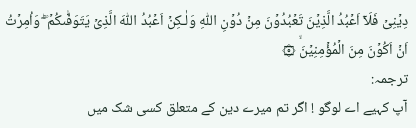دِيۡنِىۡ فَلَاۤ اَعۡبُدُ الَّذِيۡنَ تَعۡبُدُوۡنَ مِنۡ دُوۡنِ اللّٰهِ وَلٰـكِنۡ اَعۡبُدُ اللّٰهَ الَّذِىۡ يَتَوَفّٰٮكُمۡ ۖۚ وَاُمِرۡتُ اَنۡ اَكُوۡنَ مِنَ الۡمُؤۡمِنِيۡنَۙ ۞
ترجمہ:
آپ کہیے اے لوگو ! اگر تم میرے دین کے متعلق کسی شک میں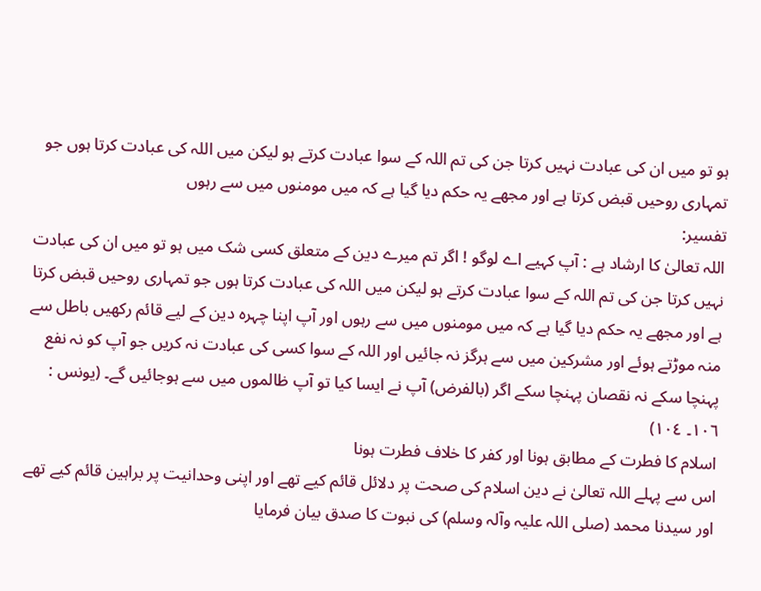ہو تو میں ان کی عبادت نہیں کرتا جن کی تم اللہ کے سوا عبادت کرتے ہو لیکن میں اللہ کی عبادت کرتا ہوں جو تمہاری روحیں قبض کرتا ہے اور مجھے یہ حکم دیا گیا ہے کہ میں مومنوں میں سے رہوں
تفسیر:
اللہ تعالیٰ کا ارشاد ہے : آپ کہیے اے لوگو ! اگر تم میرے دین کے متعلق کسی شک میں ہو تو میں ان کی عبادت نہیں کرتا جن کی تم اللہ کے سوا عبادت کرتے ہو لیکن میں اللہ کی عبادت کرتا ہوں جو تمہاری روحیں قبض کرتا ہے اور مجھے یہ حکم دیا گیا ہے کہ میں مومنوں میں سے رہوں اور آپ اپنا چہرہ دین کے لیے قائم رکھیں باطل سے منہ موڑتے ہوئے اور مشرکین میں سے ہرگز نہ جائیں اور اللہ کے سوا کسی کی عبادت نہ کریں جو آپ کو نہ نفع پہنچا سکے نہ نقصان پہنچا سکے اگر (بالفرض) آپ نے ایسا کیا تو آپ ظالموں میں سے ہوجائیں گے۔ (یونس : ١٠٦۔ ١٠٤)
اسلام کا فطرت کے مطابق ہونا اور کفر کا خلاف فطرت ہونا
اس سے پہلے اللہ تعالیٰ نے دین اسلام کی صحت پر دلائل قائم کیے تھے اور اپنی وحدانیت پر براہین قائم کیے تھے اور سیدنا محمد (صلی اللہ علیہ وآلہ وسلم) کی نبوت کا صدق بیان فرمایا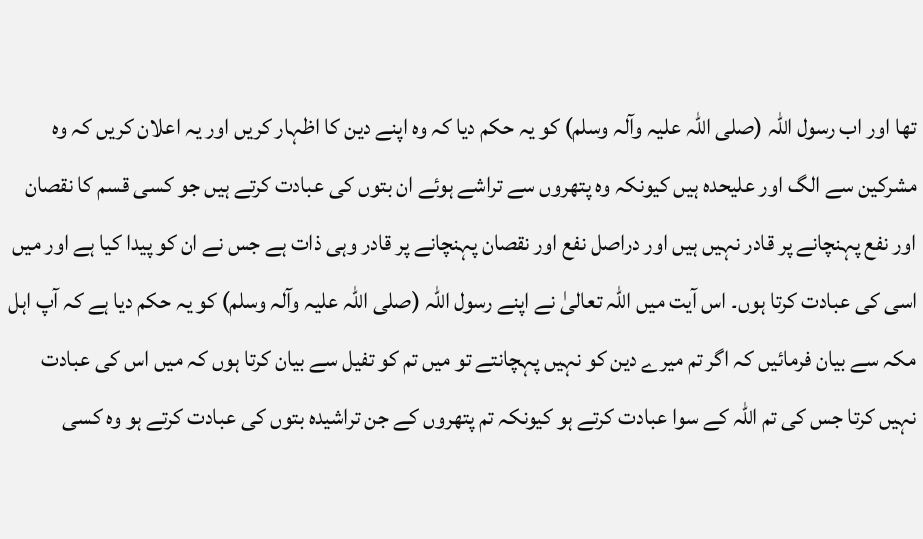تھا اور اب رسول اللہ (صلی اللہ علیہ وآلہ وسلم) کو یہ حکم دیا کہ وہ اپنے دین کا اظہار کریں اور یہ اعلان کریں کہ وہ مشرکین سے الگ اور علیحدہ ہیں کیونکہ وہ پتھروں سے تراشے ہوئے ان بتوں کی عبادت کرتے ہیں جو کسی قسم کا نقصان اور نفع پہنچانے پر قادر نہیں ہیں اور دراصل نفع اور نقصان پہنچانے پر قادر وہی ذات ہے جس نے ان کو پیدا کیا ہے اور میں اسی کی عبادت کرتا ہوں۔ اس آیت میں اللہ تعالیٰ نے اپنے رسول اللہ (صلی اللہ علیہ وآلہ وسلم) کو یہ حکم دیا ہے کہ آپ اہل مکہ سے بیان فرمائیں کہ اگر تم میرے دین کو نہیں پہچانتے تو میں تم کو تفیل سے بیان کرتا ہوں کہ میں اس کی عبادت نہیں کرتا جس کی تم اللہ کے سوا عبادت کرتے ہو کیونکہ تم پتھروں کے جن تراشیدہ بتوں کی عبادت کرتے ہو وہ کسی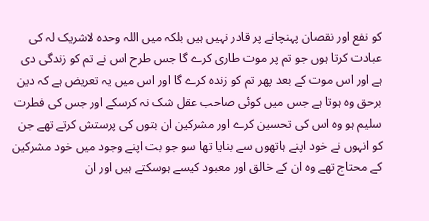کو نفع اور نقصان پہنچانے پر قادر نہیں ہیں بلکہ میں اللہ وحدہ لاشریک لہ کی عبادت کرتا ہوں جو تم پر موت طاری کرے گا جس طرح اس نے تم کو زندگی دی ہے اور اس موت کے بعد پھر تم کو زندہ کرے گا اور اس میں یہ تعریض ہے کہ دین برحق وہ ہوتا ہے جس میں کوئی صاحب عقل شک نہ کرسکے اور جس کی فطرت سلیم ہو وہ اس کی تحسین کرے اور مشرکین ان بتوں کی پرستش کرتے تھے جن کو انہوں نے خود اپنے ہاتھوں سے بنایا تھا سو جو بت اپنے وجود میں خود مشرکین کے محتاج تھے وہ ان کے خالق اور معبود کیسے ہوسکتے ہیں اور ان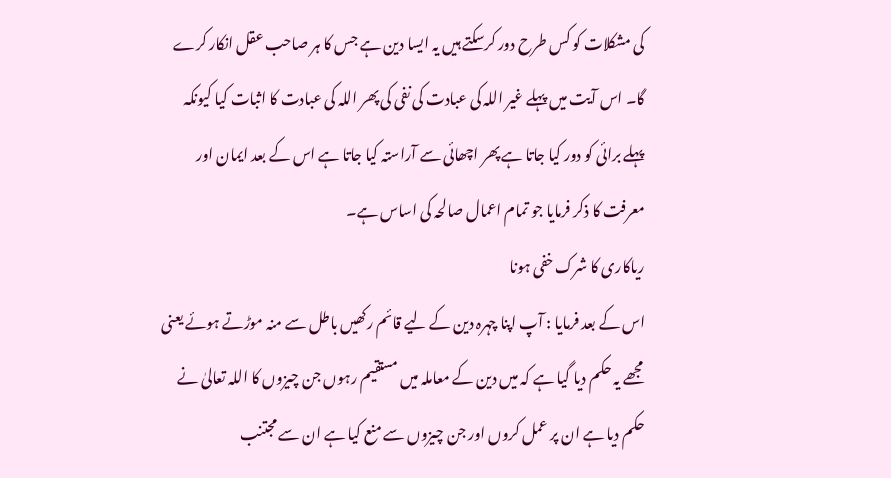کی مشکلات کو کس طرح دور کرسکتے ہیں یہ ایسا دین ہے جس کا ہر صاحب عقل انکار کرے گا۔ اس آیت میں پہلے غیر اللہ کی عبادت کی نفی کی پھر اللہ کی عبادت کا اثبات کیا کیونکہ پہلے برائی کو دور کیا جاتا ہے پھر اچھائی سے آراستہ کیا جاتا ہے اس کے بعد ایمان اور معرفت کا ذکر فرمایا جو تمام اعمال صالحہ کی اساس ہے۔
ریاکاری کا شرک خفی ہونا
اس کے بعد فرمایا : آپ اپنا چہرہ دین کے لیے قائم رکھیں باطل سے منہ موڑتے ہوئے یعنی مجھے یہ حکم دیا گیا ہے کہ میں دین کے معاملہ میں مستقیم رہوں جن چیزوں کا اللہ تعالیٰ نے حکم دیا ہے ان پر عمل کروں اور جن چیزوں سے منع کیا ہے ان سے مجتنب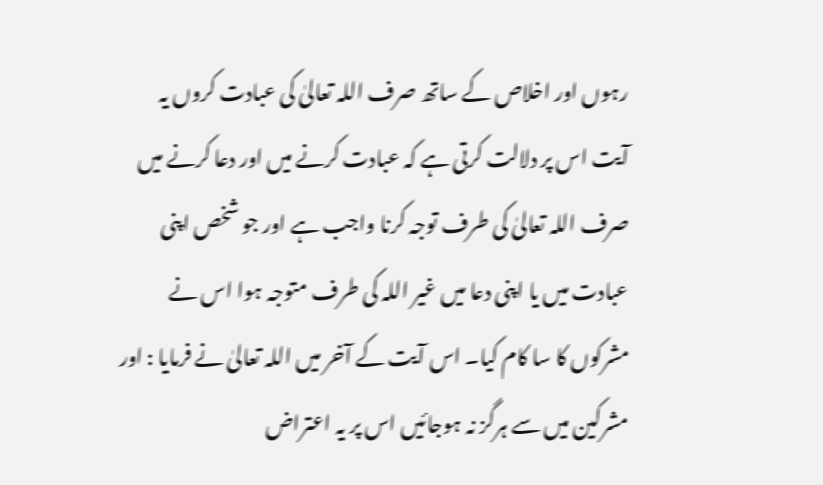رہوں اور اخلاص کے ساتھ صرف اللہ تعالیٰ کی عبادت کروں یہ آیت اس پر دلالت کرتی ہے کہ عبادت کرنے میں اور دعا کرنے میں صرف اللہ تعالیٰ کی طرف توجہ کرنا واجب ہے اور جو شخص اپنی عبادت میں یا اپنی دعا میں غیر اللہ کی طرف متوجہ ہوا اس نے مشرکوں کا سا کام کیا۔ اس آیت کے آخر میں اللہ تعالیٰ نے فرمایا : اور مشرکین میں سے ہرگز نہ ہوجائیں اس پر یہ اعتراض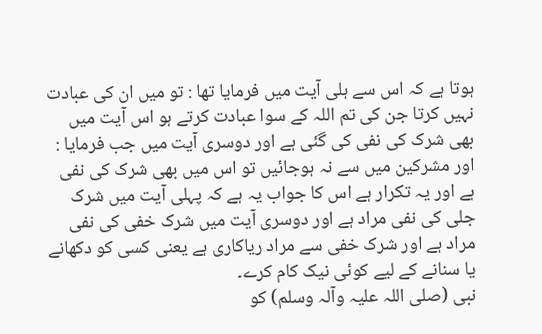ہوتا ہے کہ اس سے ہلی آیت میں فرمایا تھا : تو میں ان کی عبادت نہیں کرتا جن کی تم اللہ کے سوا عبادت کرتے ہو اس آیت میں بھی شرک کی نفی کی گئی ہے اور دوسری آیت میں جب فرمایا : اور مشرکین میں سے نہ ہوجائیں تو اس میں بھی شرک کی نفی ہے اور یہ تکرار ہے اس کا جواب یہ ہے کہ پہلی آیت میں شرک جلی کی نفی مراد ہے اور دوسری آیت میں شرک خفی کی نفی مراد ہے اور شرک خفی سے مراد ریاکاری ہے یعنی کسی کو دکھانے یا سنانے کے لیے کوئی نیک کام کرے۔
نبی (صلی اللہ علیہ وآلہ وسلم) کو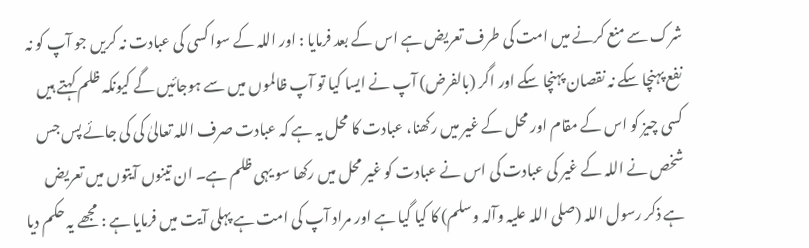شرک سے منع کرنے میں امت کی طرف تعریض ہے اس کے بعد فرمایا : اور اللہ کے سوا کسی کی عبادت نہ کریں جو آپ کو نہ نفع پہنچا سکے نہ نقصان پہنچا سکے اور اگر (بالفرض) آپ نے ایسا کیا تو آپ ظالموں میں سے ہوجائیں گے کیونکہ ظلم کہتے ہیں کسی چیز کو اس کے مقام اور محل کے غیر میں رکھنا، عبادت کا محل یہ ہے کہ عبادت صرف اللہ تعالیٰ کی کی جائے پس جس شخص نے اللہ کے غیر کی عبادت کی اس نے عبادت کو غیر محل میں رکھا سو یہی ظلم ہے۔ ان تینوں آیتوں میں تعریض ہے ذکر رسول اللہ (صلی اللہ علیہ وآلہ وسلم) کا کیا گیا ہے اور مراد آپ کی امت ہے پہلی آیت میں فرمایا ہے : مجھے یہ حکم دیا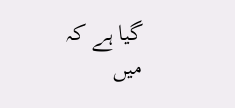گیا ہے کہ میں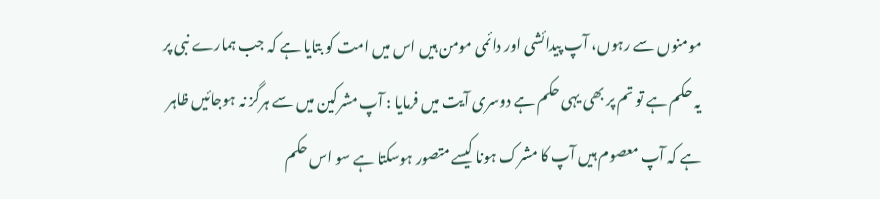مومنوں سے رہوں، آپ پیدائشی اور دائمی مومن ہیں اس میں امت کو بتایا ہے کہ جب ہمارے نبی پر یہ حکم ہے تو تم پر بھی یہی حکم ہے دوسری آیت میں فرمایا : آپ مشرکین میں سے ہرگز نہ ہوجائیں ظاہر ہے کہ آپ معصوم ہیں آپ کا مشرک ہونا کیسے متصور ہوسکتا ہے سو اس حکم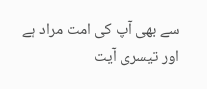سے بھی آپ کی امت مراد ہے اور تیسری آیت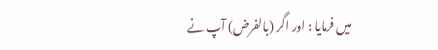میں فرمایا : اور اگر (بالفرض) آپ نے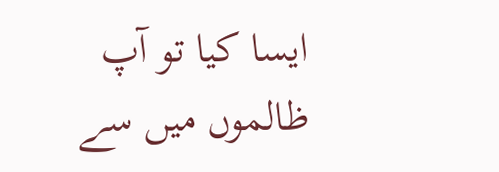ایسا کیا تو آپ ظالموں میں سے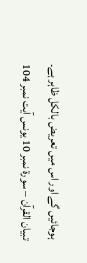ہوجائیں گے اور اس میں تعریض بالکل ظاہر ہے۔
تبیان القرآن – سورۃ نمبر 10 يونس آیت نمبر 104